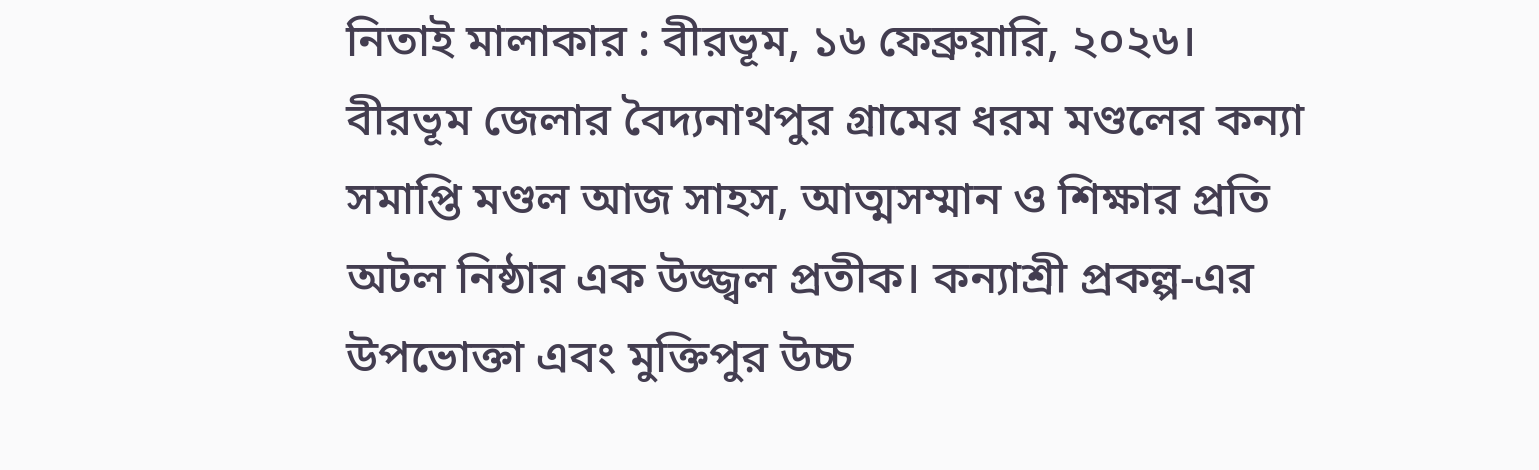নিতাই মালাকার : বীরভূম, ১৬ ফেব্রুয়ারি, ২০২৬। বীরভূম জেলার বৈদ্যনাথপুর গ্রামের ধরম মণ্ডলের কন্যা সমাপ্তি মণ্ডল আজ সাহস, আত্মসম্মান ও শিক্ষার প্রতি অটল নিষ্ঠার এক উজ্জ্বল প্রতীক। কন্যাশ্রী প্রকল্প-এর উপভোক্তা এবং মুক্তিপুর উচ্চ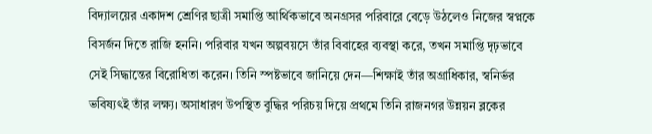বিদ্যালয়ের একাদশ শ্রেণির ছাত্রী সমাপ্তি আর্থিকভাবে অনগ্রসর পরিবারে বেড়ে উঠলেও নিজের স্বপ্নকে বিসর্জন দিতে রাজি হননি। পরিবার যখন অল্পবয়সে তাঁর বিবাহের ব্যবস্থা করে, তখন সমাপ্তি দৃঢ়ভাবে সেই সিদ্ধান্তের বিরোধিতা করেন। তিনি স্পষ্টভাবে জানিয়ে দেন—শিক্ষাই তাঁর অগ্রাধিকার, স্বনির্ভর ভবিষ্যৎই তাঁর লক্ষ্য। অসাধারণ উপস্থিত বুদ্ধির পরিচয় দিয়ে প্রথমে তিনি রাজনগর উন্নয়ন ব্লকের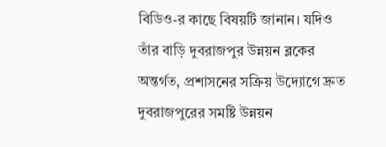বিডিও-র কাছে বিষয়টি জানান। যদিও তাঁর বাড়ি দুবরাজপুর উন্নয়ন ব্লকের অন্তর্গত, প্রশাসনের সক্রিয় উদ্যোগে দ্রুত দুবরাজপুরের সমষ্টি উন্নয়ন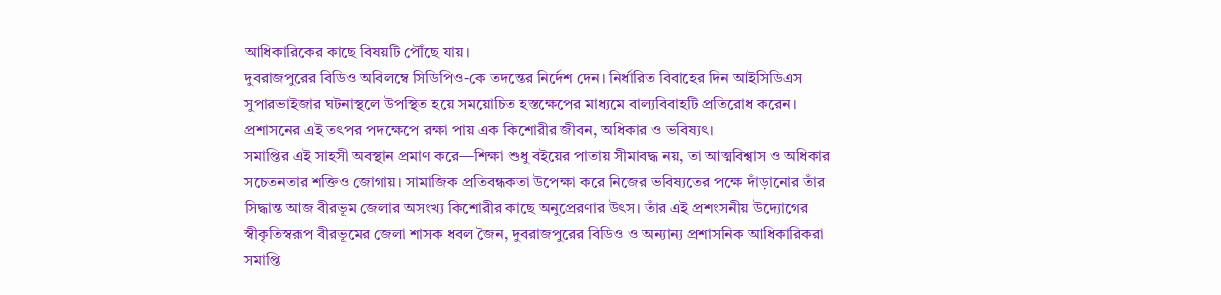আধিকারিকের কাছে বিষয়টি পৌঁছে যায়।
দুবরাজপুরের বিডিও অবিলম্বে সিডিপিও-কে তদন্তের নির্দেশ দেন। নির্ধারিত বিবাহের দিন আইসিডিএস সুপারভাইজার ঘটনাস্থলে উপস্থিত হয়ে সময়োচিত হস্তক্ষেপের মাধ্যমে বাল্যবিবাহটি প্রতিরোধ করেন। প্রশাসনের এই তৎপর পদক্ষেপে রক্ষা পায় এক কিশোরীর জীবন, অধিকার ও ভবিষ্যৎ।
সমাপ্তির এই সাহসী অবস্থান প্রমাণ করে—শিক্ষা শুধু বইয়ের পাতায় সীমাবদ্ধ নয়, তা আত্মবিশ্বাস ও অধিকার সচেতনতার শক্তিও জোগায়। সামাজিক প্রতিবন্ধকতা উপেক্ষা করে নিজের ভবিষ্যতের পক্ষে দাঁড়ানোর তাঁর সিদ্ধান্ত আজ বীরভূম জেলার অসংখ্য কিশোরীর কাছে অনুপ্রেরণার উৎস। তাঁর এই প্রশংসনীয় উদ্যোগের স্বীকৃতিস্বরূপ বীরভূমের জেলা শাসক ধবল জৈন, দুবরাজপুরের বিডিও ও অন্যান্য প্রশাসনিক আধিকারিকরা সমাপ্তি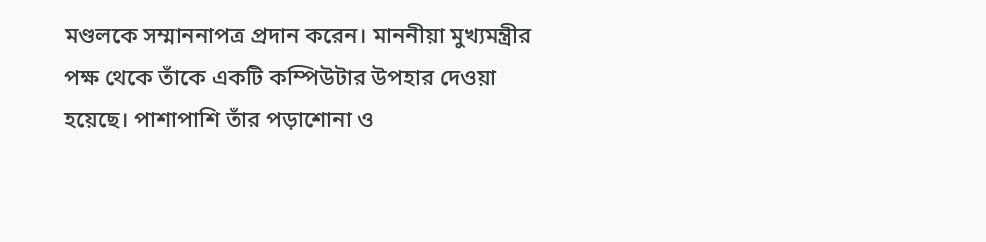মণ্ডলকে সম্মাননাপত্র প্রদান করেন। মাননীয়া মুখ্যমন্ত্রীর পক্ষ থেকে তাঁকে একটি কম্পিউটার উপহার দেওয়া হয়েছে। পাশাপাশি তাঁর পড়াশোনা ও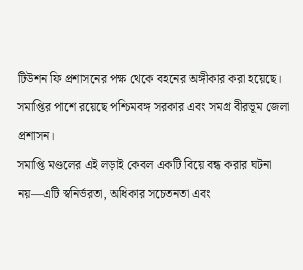টিউশন ফি প্রশাসনের পক্ষ থেকে বহনের অঙ্গীকার করা হয়েছে।
সমাপ্তির পাশে রয়েছে পশ্চিমবঙ্গ সরকার এবং সমগ্র বীরভূম জেলা প্রশাসন।
সমাপ্তি মণ্ডলের এই লড়াই কেবল একটি বিয়ে বন্ধ করার ঘটনা নয়—এটি স্বনির্ভরতা, অধিকার সচেতনতা এবং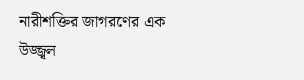নারীশক্তির জাগরণের এক উজ্জ্বল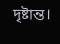দৃষ্টান্ত।